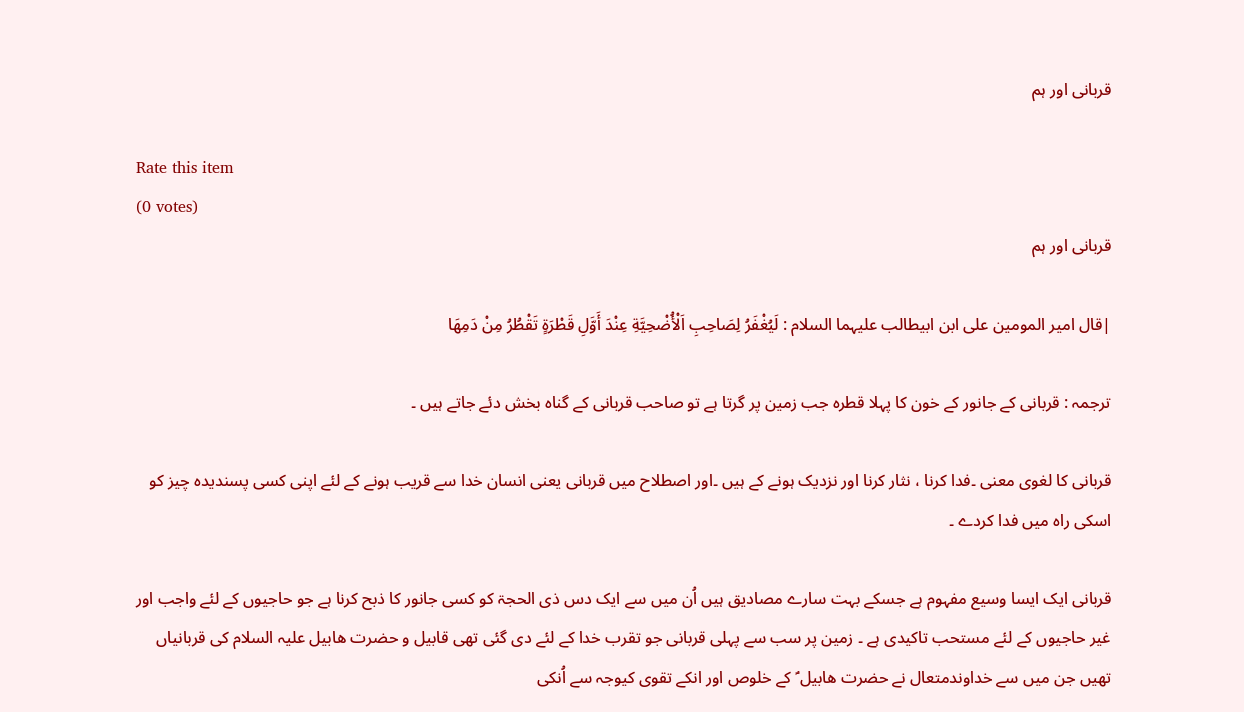قربانی اور ہم

Rate this item
(0 votes)
قربانی اور ہم

|قال امیر المومین علی ابن ابیطالب علیہما السلام : لَيُغْفَرُ لِصَاحِبِ اَلْأُضْحِيَّةِ عِنْدَ أَوَّلِ قَطْرَةٍ تَقْطُرُ مِنْ دَمِهَا

ترجمہ : قربانی کے جانور کے خون کا پہلا قطرہ جب زمین پر گرتا ہے تو صاحب قربانی کے گناہ بخش دئے جاتے ہیں ۔

قربانی کا لغوی معنی ۔فدا کرنا ، نثار کرنا اور نزدیک ہونے کے ہیں ۔اور اصطلاح میں قربانی یعنی انسان خدا سے قریب ہونے کے لئے اپنی کسی پسندیدہ چیز کو اسکی راہ میں فدا کردے ۔

قربانی ایک ایسا وسیع مفہوم ہے جسکے بہت سارے مصادیق ہیں اُن میں سے ایک دس ذی الحجۃ کو کسی جانور کا ذبح کرنا ہے جو حاجیوں کے لئے واجب اور غیر حاجیوں کے لئے مستحب تاکیدی ہے ۔ زمین پر سب سے پہلی قربانی جو تقرب خدا کے لئے دی گئی تھی قابیل و حضرت ھابیل علیہ السلام کی قربانیاں تھیں جن میں سے خداوندمتعال نے حضرت ھابیل ؑ کے خلوص اور انکے تقوی کیوجہ سے اُنکی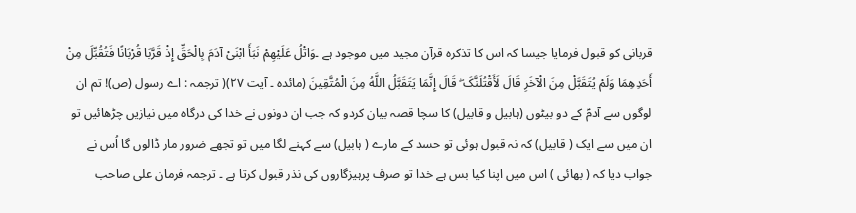قربانی کو قبول فرمایا جیسا کہ اس کا تذکرہ قرآن مجید میں موجود ہے ۔وَاتْلُ عَلَیْهِمْ نَبَأَ ابْنَیْ آدَمَ بِالْحَقِّ إِذْ قَرَّبَا قُرْبَانًا فَتُقُبِّلَ مِنْ أَحَدِهِمَا وَلَمْ یُتَقَبَّلْ مِنَ الْآخَرِ قَالَ لَأَقْتُلَنَّکَ ۖ قَالَ إِنَّمَا یَتَقَبَّلُ اللَّهُ مِنَ الْمُتَّقِینَ (مائدہ ۔ آیت ۲۷)( ترجمہ : اے رسول (ص)! تم ان لوگوں سے آدمؑ کے دو بیٹوں (ہابیل و قابیل) کا سچا قصہ بیان کردو کہ جب ان دونوں نے خدا کی درگاہ میں نیازیں چڑھائیں تو ان میں سے ایک ( قابیل) کہ نہ قبول ہوئی تو حسد کے مارے ( ہابیل) سے کہنے لگا میں تو تجھے ضرور مار ڈالوں گا اُس نے جواب دیا کہ ( بھائی ) اس میں اپنا کیا بس ہے خدا تو صرف پرہیزگاروں کی نذر قبول کرتا ہے ۔ ترجمہ فرمان علی صاحب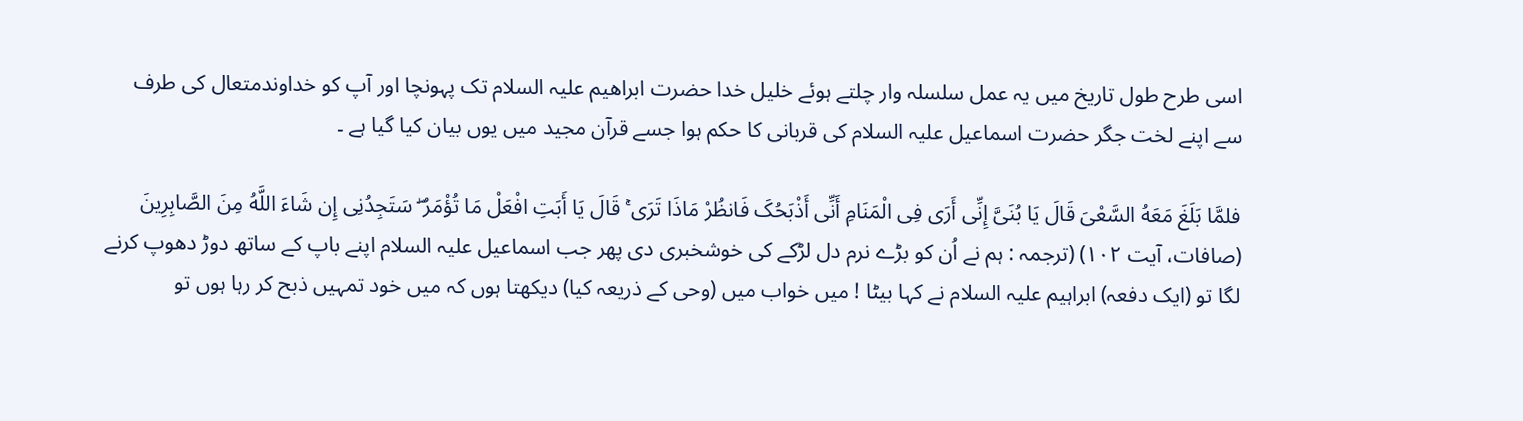اسی طرح طول تاریخ میں یہ عمل سلسلہ وار چلتے ہوئے خلیل خدا حضرت ابراھیم علیہ السلام تک پہونچا اور آپ کو خداوندمتعال کی طرف سے اپنے لخت جگر حضرت اسماعیل علیہ السلام کی قربانی کا حکم ہوا جسے قرآن مجید میں یوں بیان کیا گیا ہے ۔

فلمَّا بَلَغَ مَعَهُ السَّعْیَ قَالَ یَا بُنَیَّ إِنِّی أَرَی فِی الْمَنَامِ أَنِّی أَذْبَحُکَ فَانظُرْ مَاذَا تَرَی ۚ قَالَ یَا أَبَتِ افْعَلْ مَا تُؤْمَرُ ۖ سَتَجِدُنِی إِن شَاءَ اللَّهُ مِنَ الصَّابِرِینَ (صافات، آیت ۱۰۲) (ترجمہ : ہم نے اُن کو بڑے نرم دل لڑکے کی خوشخبری دی پھر جب اسماعیل علیہ السلام اپنے باپ کے ساتھ دوڑ دھوپ کرنے لگا تو (ایک دفعہ) ابراہیم علیہ السلام نے کہا بیٹا ! میں خواب میں (وحی کے ذریعہ کیا) دیکھتا ہوں کہ میں خود تمہیں ذبح کر رہا ہوں تو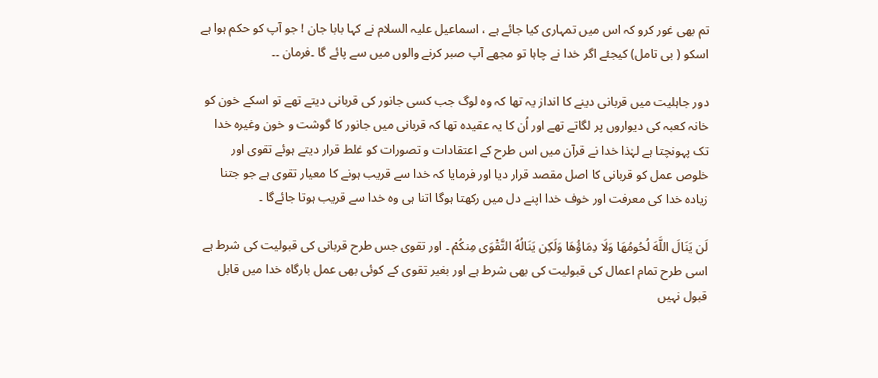تم بھی غور کرو کہ اس میں تمہاری کیا جائے ہے ، اسماعیل علیہ السلام نے کہا بابا جان ! جو آپ کو حکم ہوا ہے اسکو ( بی تامل) کیجئے اگر خدا نے چاہا تو مجھے آپ صبر کرنے والوں میں سے پائے گا ۔فرمان ۔۔

دور جاہلیت میں قربانی دینے کا انداز یہ تھا کہ وہ لوگ جب کسی جانور کی قربانی دیتے تھے تو اسکے خون کو خانہ کعبہ کی دیواروں پر لگاتے تھے اور اُن کا یہ عقیدہ تھا کہ قربانی میں جانور کا گوشت و خون وغیرہ خدا تک پہونچتا ہے لہٰذا خدا نے قرآن میں اس طرح کے اعتقادات و تصورات کو غلط قرار دیتے ہوئے تقوی اور خلوص عمل کو قربانی کا اصل مقصد قرار دیا اور فرمایا کہ خدا سے قریب ہونے کا معیار تقوی ہے جو جتنا زیادہ خدا کی معرفت اور خوف خدا اپنے دل میں رکھتا ہوگا اتنا ہی وہ خدا سے قریب ہوتا جائےگا ۔

لَن یَنَالَ اللَّهَ لُحُومُهَا وَلَا دِمَاؤُهَا وَلَکِن یَنَالُهُ التَّقْوَی مِنکُمْ ۔ اور تقوی جس طرح قربانی کی قبولیت کی شرط ہے اسی طرح تمام اعمال کی قبولیت کی بھی شرط ہے اور بغیر تقوی کے کوئی بھی عمل بارگاہ خدا میں قابل قبول نہیں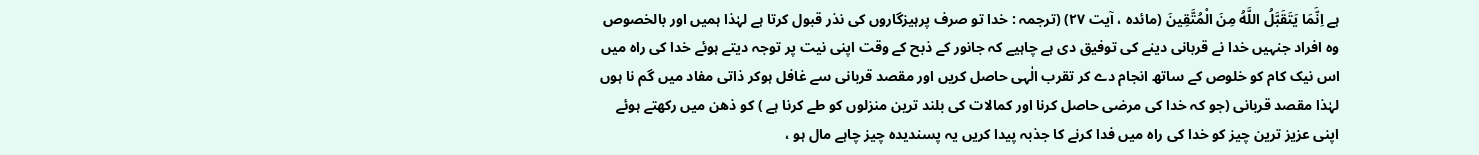ہے اِنَّمَا یَتَقَبَّلُ اللَّهُ مِنَ الْمُتَّقِینَ (مائدہ ، آیت ۲۷) (ترجمہ : خدا تو صرف پرہیزگاروں کی نذر قبول کرتا ہے لہٰذا ہمیں اور بالخصوص وہ افراد جنہیں خدا نے قربانی دینے کی توفیق دی ہے چاہیے کہ جانور کے ذبح کے وقت اپنی نیت پر توجہ دیتے ہوئے خدا کی راہ میں اس نیک کام کو خلوص کے ساتھ انجام دے کر تقرب الٰہی حاصل کریں اور مقصد قربانی سے غافل ہوکر ذاتی مفاد میں گم نا ہوں لہٰذا مقصد قربانی (جو کہ خدا کی مرضی حاصل کرنا اور کمالات کی بلند ترین منزلوں کو طے کرنا ہے ) کو ذھن میں رکھتے ہوئے اپنی عزیز ترین چیز کو خدا کی راہ میں فدا کرنے کا جذبہ پیدا کریں یہ پسندیدہ چیز چاہے مال ہو ،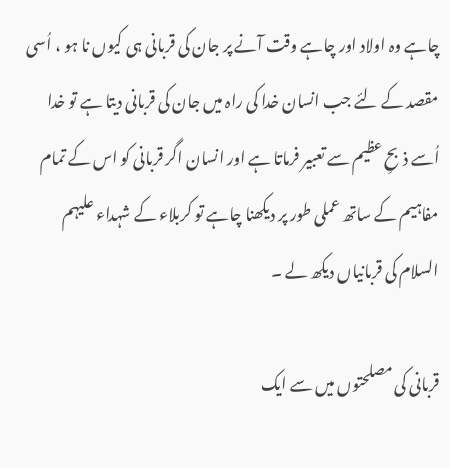چاہے وہ اولاد اور چاہے وقت آنے پر جان کی قربانی ہی کیوں نا ہو ، اُسی مقصد کے لئے جب انسان خدا کی راہ میں جان کی قربانی دیتا ہے تو خدا اُسے ذبحِ عظیم سے تعبیر فرماتا ہے اور انسان اگر قربانی کو اس کے تمام مفاہیم کے ساتھ عملی طور پر دیکھنا چاہے تو کربلاء کے شہداء علیہم السلام کی قربانیاں دیکھ لے ۔

قربانی کی مصلحتوں میں سے ایک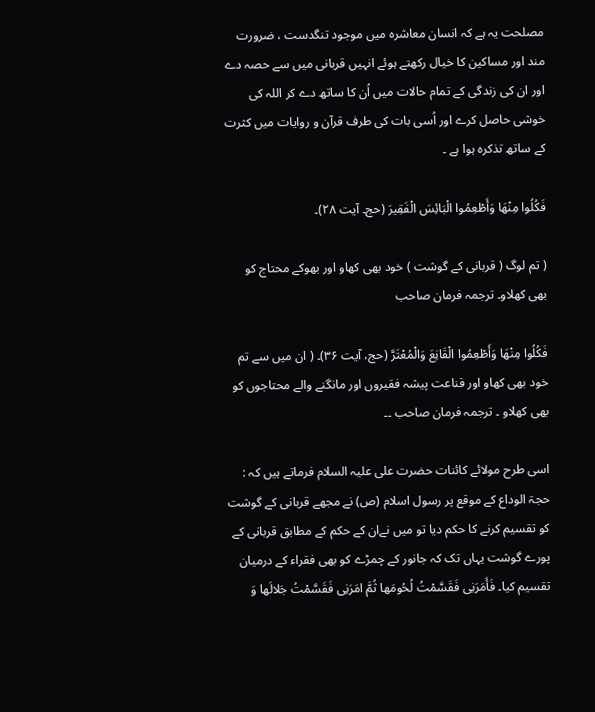مصلحت یہ ہے کہ انسان معاشرہ میں موجود تنگدست ، ضرورت مند اور مساکین کا خیال رکھتے ہوئے انہیں قربانی میں سے حصہ دے اور ان کی زندگی کے تمام حالات میں اُن کا ساتھ دے کر اللہ کی خوشی حاصل کرے اور اُسی بات کی طرف قرآن و روایات میں کثرت کے ساتھ تذکرہ ہوا ہے ۔

فَکُلُوا مِنْهَا وَأَطْعِمُوا الْبَائِسَ الْفَقِیرَ (حج۔ آیت ۲۸)۔

( تم لوگ ( قربانی کے گوشت ) خود بھی کھاو اور بھوکے محتاج کو بھی کھلاو۔ ترجمہ فرمان صاحب

فَکُلُوا مِنْهَا وَأَطْعِمُوا الْقَانِعَ وَالْمُعْتَرَّ (حج، آیت ۳۶)۔ ( ان میں سے تم خود بھی کھاو اور قناعت پیشہ فقیروں اور مانگنے والے محتاجوں کو بھی کھلاو ۔ ترجمہ فرمان صاحب ۔۔

اسی طرح مولائے کائنات حضرت علی علیہ السلام فرماتے ہیں کہ : حجۃ الوداع کے موقع پر رسول اسلام (ص) نے مجھے قربانی کے گوشت کو تقسیم کرنے کا حکم دیا تو میں نےان کے حکم کے مطابق قربانی کے پورے گوشت یہاں تک کہ جانور کے چمڑے کو بھی فقراء کے درمیان تقسیم کیا۔ فَأَمَرَنِى فَقَسَّمْتُ لُحُومَها ثُمَّ امَرَنِى فَقَسَّمْتُ جَلالَها وَ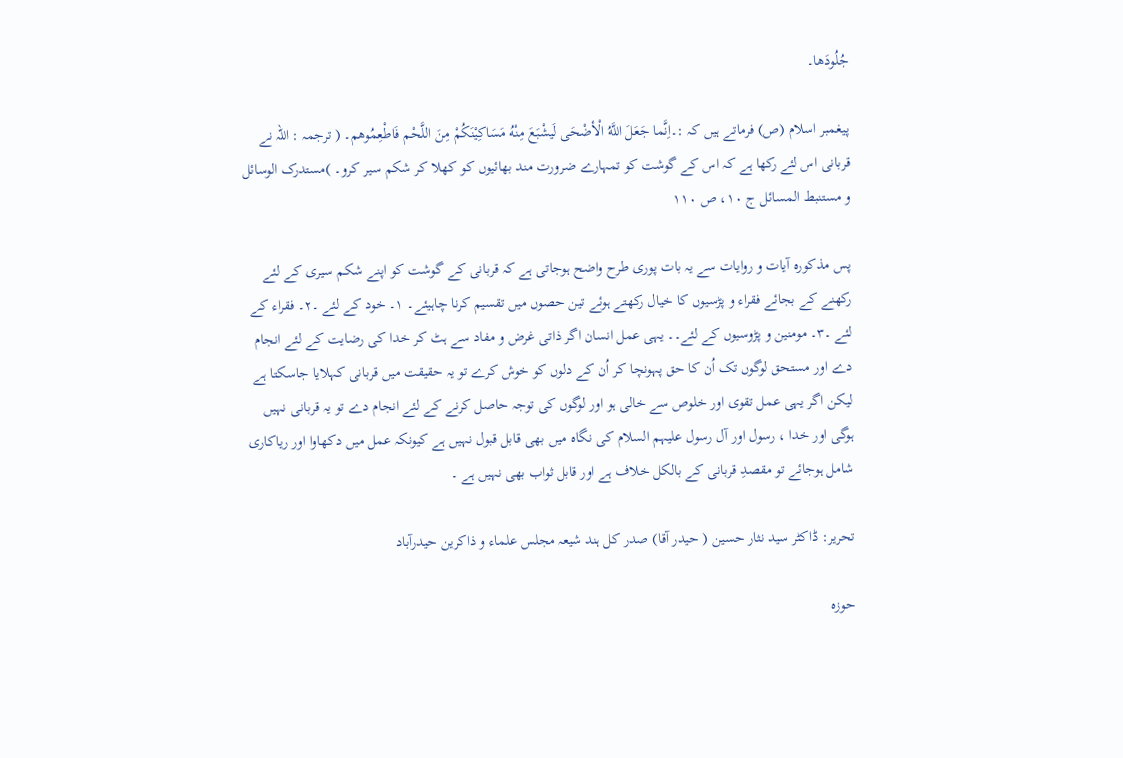جُلُودَها۔

پیغمبر اسلام (ص) فرماتے ہیں کہ :۔اِنَّما جَعَلَ اللَّهُ الْأضْحَى لَيشْبَعَ مِنْهُ مَسَاكِيْنَكُمْ مِنَ اللَّحْم فَاطْعِمُوهم۔ ( ترجمہ : اللہ نے قربانی اس لئے رکھا ہے کہ اس کے گوشت کو تمہارے ضرورت مند بھائیوں کو کھلا کر شکم سیر کرو۔ )مستدرک الوسائل و مستنبط المسائل ج ۱۰، ص ۱۱۰

پس مذکورہ آیات و روایات سے یہ بات پوری طرح واضح ہوجاتی ہے کہ قربانی کے گوشت کو اپنے شکم سیری کے لئے رکھنے کے بجائے فقراء و پڑسیوں کا خیال رکھتے ہوئے تین حصوں میں تقسیم کرنا چاہیئے۔ ۱۔ خود کے لئے ۔۲۔ فقراء کے لئے ۔۳۔ مومنین و پڑوسیوں کے لئے۔۔ یہی عمل انسان اگر ذاتی غرض و مفاد سے ہٹ کر خدا کی رضایت کے لئے انجام دے اور مستحق لوگوں تک اُن کا حق پہونچا کر اُن کے دلوں کو خوش کرے تو یہ حقیقت میں قربانی کہلایا جاسکتا ہے لیکن اگر یہی عمل تقوی اور خلوص سے خالی ہو اور لوگوں کی توجہ حاصل کرنے کے لئے انجام دے تو یہ قربانی نہیں ہوگی اور خدا ، رسول اور آل رسول علیہم السلام کی نگاہ میں بھی قابل قبول نہیں ہے کیونکہ عمل میں دکھاوا اور ریاکاری شامل ہوجائے تو مقصدِ قربانی کے بالکل خلاف ہے اور قابل ثواب بھی نہیں ہے ۔

تحریر: ڈاکٹر سید نثار حسین ( حیدر آقا) صدر کل ہند شیعہ مجلس علماء و ذاکرین حیدرآباد

حوزہ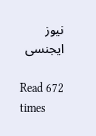نیوز ایجنسی

Read 672 times